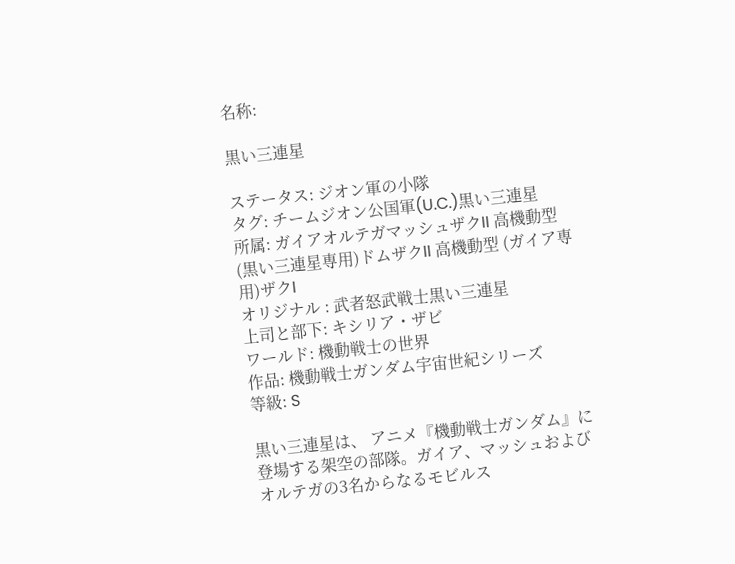名称:

黒い三連星

ステータス: ジオン軍の小隊
タグ: チームジオン公国軍(U.C.)黒い三連星
所属: ガイアオルテガマッシュザクII 高機動型 (黒い三連星専用)ドムザクII 高機動型 (ガイア専用)ザクI
オリジナル : 武者怒武戦士黒い三連星
上司と部下: キシリア・ザビ
ワールド: 機動戦士の世界
作品: 機動戦士ガンダム宇宙世紀シリーズ
等級: S

黒い三連星は、 アニメ『機動戦士ガンダム』に登場する架空の部隊。ガイア、マッシュおよびオルテガの3名からなるモビルス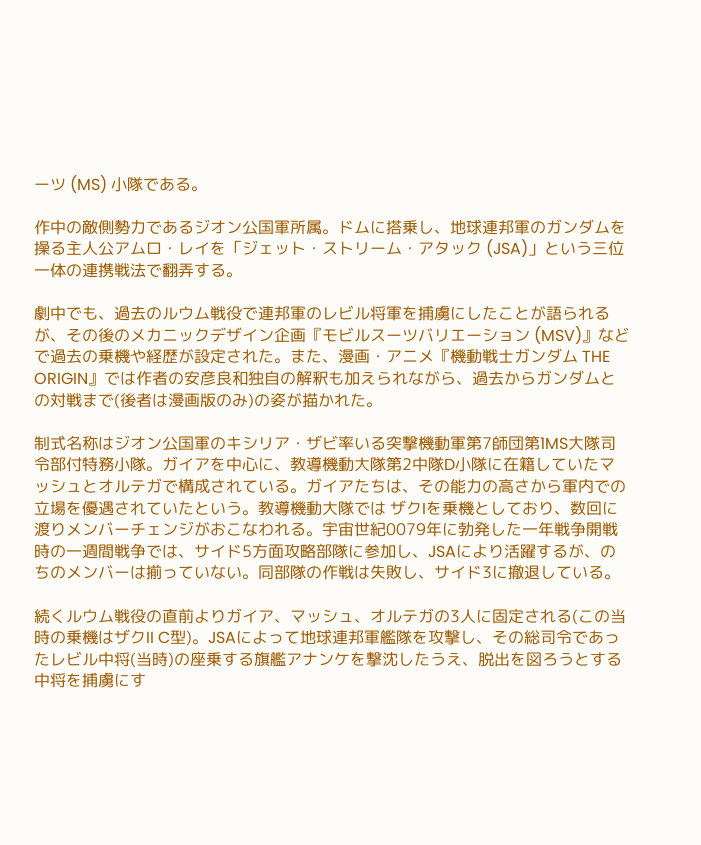ーツ (MS) 小隊である。

作中の敵側勢力であるジオン公国軍所属。ドムに搭乗し、地球連邦軍のガンダムを操る主人公アムロ・レイを「ジェット・ストリーム・アタック (JSA)」という三位一体の連携戦法で翻弄する。

劇中でも、過去のルウム戦役で連邦軍のレビル将軍を捕虜にしたことが語られるが、その後のメカニックデザイン企画『モビルスーツバリエーション (MSV)』などで過去の乗機や経歴が設定された。また、漫画・アニメ『機動戦士ガンダム THE ORIGIN』では作者の安彦良和独自の解釈も加えられながら、過去からガンダムとの対戦まで(後者は漫画版のみ)の姿が描かれた。

制式名称はジオン公国軍のキシリア・ザビ率いる突撃機動軍第7師団第1MS大隊司令部付特務小隊。ガイアを中心に、教導機動大隊第2中隊D小隊に在籍していたマッシュとオルテガで構成されている。ガイアたちは、その能力の高さから軍内での立場を優遇されていたという。教導機動大隊では ザクIを乗機としており、数回に渡りメンバーチェンジがおこなわれる。宇宙世紀0079年に勃発した一年戦争開戦時の一週間戦争では、サイド5方面攻略部隊に参加し、JSAにより活躍するが、のちのメンバーは揃っていない。同部隊の作戦は失敗し、サイド3に撤退している。

続くルウム戦役の直前よりガイア、マッシュ、オルテガの3人に固定される(この当時の乗機はザクII C型)。JSAによって地球連邦軍艦隊を攻撃し、その総司令であったレビル中将(当時)の座乗する旗艦アナンケを撃沈したうえ、脱出を図ろうとする中将を捕虜にす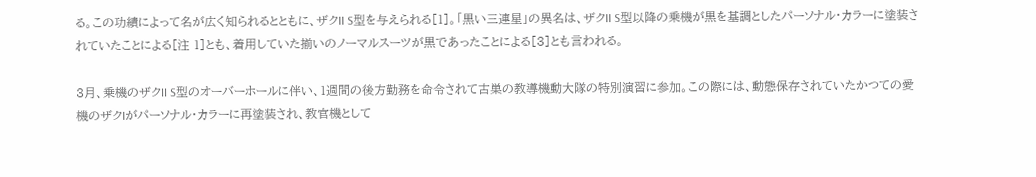る。この功績によって名が広く知られるとともに、ザクII S型を与えられる[1]。「黒い三連星」の異名は、ザクII S型以降の乗機が黒を基調としたパーソナル・カラーに塗装されていたことによる[注 1]とも、着用していた揃いのノーマルスーツが黒であったことによる[3]とも言われる。

3月、乗機のザクII S型のオーバーホールに伴い、1週間の後方勤務を命令されて古巣の教導機動大隊の特別演習に参加。この際には、動態保存されていたかつての愛機のザクIがパーソナル・カラーに再塗装され、教官機として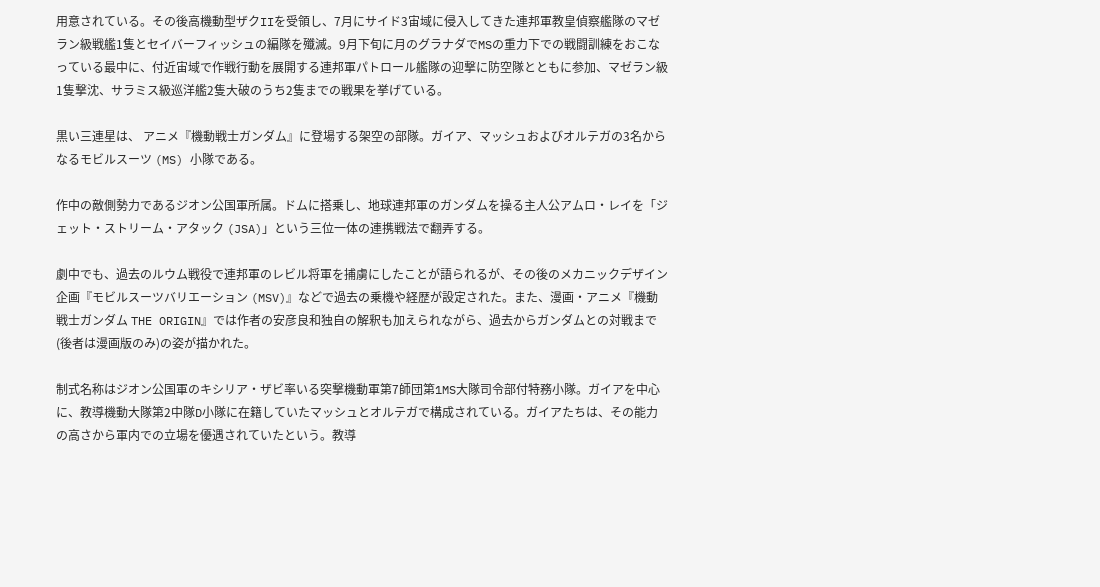用意されている。その後高機動型ザクIIを受領し、7月にサイド3宙域に侵入してきた連邦軍教皇偵察艦隊のマゼラン級戦艦1隻とセイバーフィッシュの編隊を殲滅。9月下旬に月のグラナダでMSの重力下での戦闘訓練をおこなっている最中に、付近宙域で作戦行動を展開する連邦軍パトロール艦隊の迎撃に防空隊とともに参加、マゼラン級1隻撃沈、サラミス級巡洋艦2隻大破のうち2隻までの戦果を挙げている。

黒い三連星は、 アニメ『機動戦士ガンダム』に登場する架空の部隊。ガイア、マッシュおよびオルテガの3名からなるモビルスーツ (MS) 小隊である。

作中の敵側勢力であるジオン公国軍所属。ドムに搭乗し、地球連邦軍のガンダムを操る主人公アムロ・レイを「ジェット・ストリーム・アタック (JSA)」という三位一体の連携戦法で翻弄する。

劇中でも、過去のルウム戦役で連邦軍のレビル将軍を捕虜にしたことが語られるが、その後のメカニックデザイン企画『モビルスーツバリエーション (MSV)』などで過去の乗機や経歴が設定された。また、漫画・アニメ『機動戦士ガンダム THE ORIGIN』では作者の安彦良和独自の解釈も加えられながら、過去からガンダムとの対戦まで(後者は漫画版のみ)の姿が描かれた。

制式名称はジオン公国軍のキシリア・ザビ率いる突撃機動軍第7師団第1MS大隊司令部付特務小隊。ガイアを中心に、教導機動大隊第2中隊D小隊に在籍していたマッシュとオルテガで構成されている。ガイアたちは、その能力の高さから軍内での立場を優遇されていたという。教導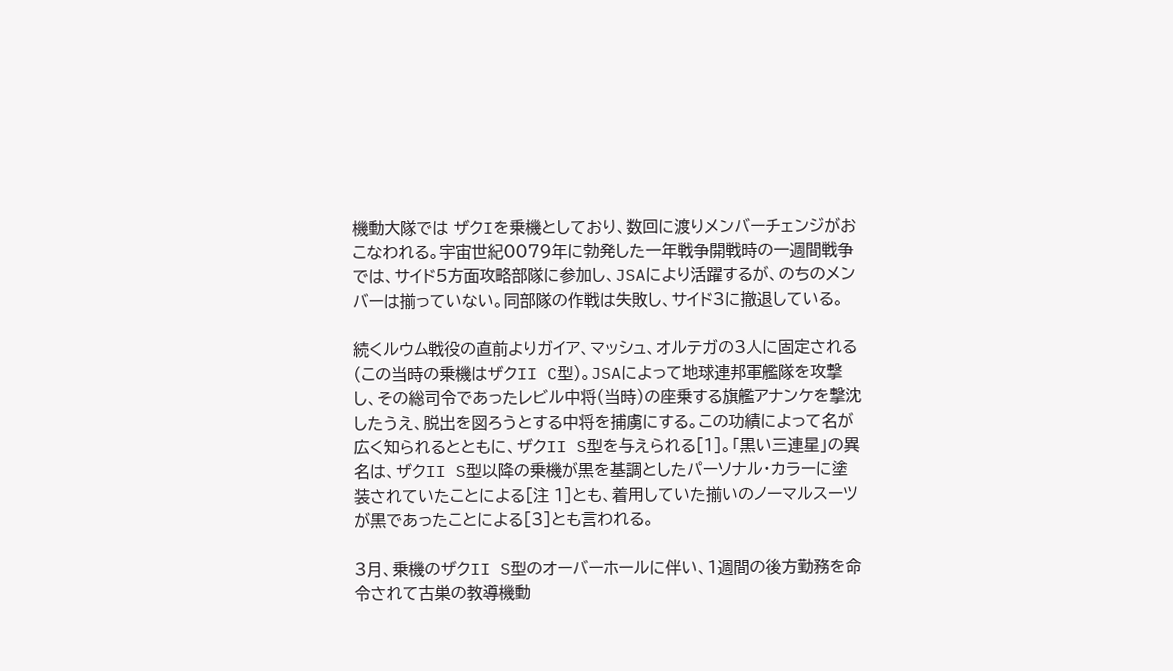機動大隊では ザクIを乗機としており、数回に渡りメンバーチェンジがおこなわれる。宇宙世紀0079年に勃発した一年戦争開戦時の一週間戦争では、サイド5方面攻略部隊に参加し、JSAにより活躍するが、のちのメンバーは揃っていない。同部隊の作戦は失敗し、サイド3に撤退している。

続くルウム戦役の直前よりガイア、マッシュ、オルテガの3人に固定される(この当時の乗機はザクII C型)。JSAによって地球連邦軍艦隊を攻撃し、その総司令であったレビル中将(当時)の座乗する旗艦アナンケを撃沈したうえ、脱出を図ろうとする中将を捕虜にする。この功績によって名が広く知られるとともに、ザクII S型を与えられる[1]。「黒い三連星」の異名は、ザクII S型以降の乗機が黒を基調としたパーソナル・カラーに塗装されていたことによる[注 1]とも、着用していた揃いのノーマルスーツが黒であったことによる[3]とも言われる。

3月、乗機のザクII S型のオーバーホールに伴い、1週間の後方勤務を命令されて古巣の教導機動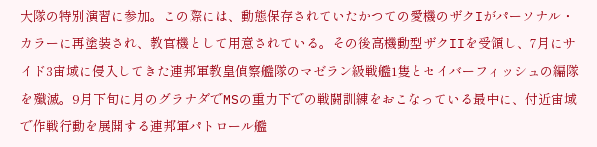大隊の特別演習に参加。この際には、動態保存されていたかつての愛機のザクIがパーソナル・カラーに再塗装され、教官機として用意されている。その後高機動型ザクIIを受領し、7月にサイド3宙域に侵入してきた連邦軍教皇偵察艦隊のマゼラン級戦艦1隻とセイバーフィッシュの編隊を殲滅。9月下旬に月のグラナダでMSの重力下での戦闘訓練をおこなっている最中に、付近宙域で作戦行動を展開する連邦軍パトロール艦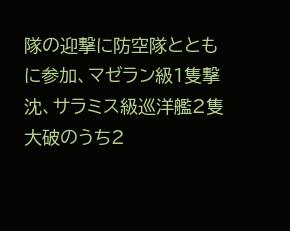隊の迎撃に防空隊とともに参加、マゼラン級1隻撃沈、サラミス級巡洋艦2隻大破のうち2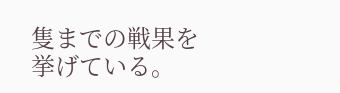隻までの戦果を挙げている。